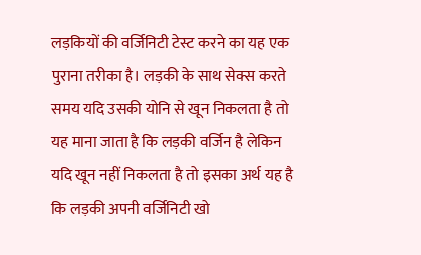लड़कियों की वर्जिनिटी टेस्ट करने का यह एक पुराना तरीका है। लड़की के साथ सेक्स करते समय यदि उसकी योनि से खून निकलता है तो यह माना जाता है कि लड़की वर्जिन है लेकिन यदि खून नहीं निकलता है तो इसका अर्थ यह है कि लड़की अपनी वर्जिनिटी खो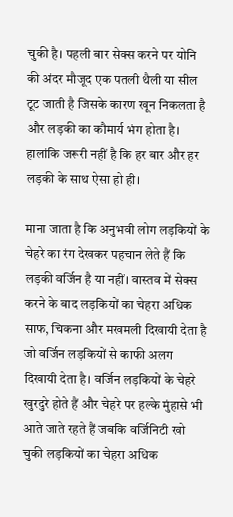चुकी है। पहली बार सेक्स करने पर योनि की अंदर मौजूद एक पतली थैली या सील टूट जाती है जिसके कारण खून निकलता है और लड़की का कौमार्य भंग होता है। हालांकि जरूरी नहीं है कि हर बार और हर लड़की के साथ ऐसा हो ही।

माना जाता है कि अनुभवी लोग लड़कियों के चेहरे का रंग देखकर पहचान लेते हैं कि लड़की वर्जिन है या नहीं। वास्तव में सेक्स करने के बाद लड़कियों का चेहरा अधिक साफ, चिकना और मखमली दिखायी देता है जो वर्जिन लड़कियों से काफी अलग दिखायी देता है। वर्जिन लड़कियों के चेहरे खुरदुरे होते हैं और चेहरे पर हल्के मुंहासे भी आते जाते रहते हैं जबकि वर्जिनिटी खो चुकी लड़कियों का चेहरा अधिक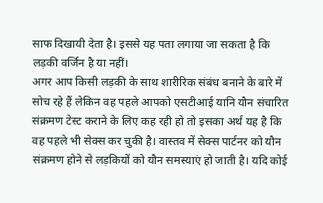साफ दिखायी देता है। इससे यह पता लगाया जा सकता है कि लड़की वर्जिन है या नहीं।
अगर आप किसी लड़की के साथ शारीरिक संबंध बनाने के बारे में सोच रहे हैं लेकिन वह पहले आपको एसटीआई यानि यौन संचारित संक्रमण टेस्ट कराने के लिए कह रही हो तो इसका अर्थ यह है कि वह पहले भी सेक्स कर चुकी है। वास्तव में सेक्स पार्टनर को यौन संक्रमण होने से लड़कियों को यौन समस्याएं हो जाती है। यदि कोई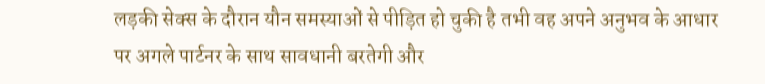लड़की सेक्स के दौरान यौन समस्याओं से पीड़ित हो चुकी है तभी वह अपने अनुभव के आधार पर अगले पार्टनर के साथ सावधानी बरतेगी और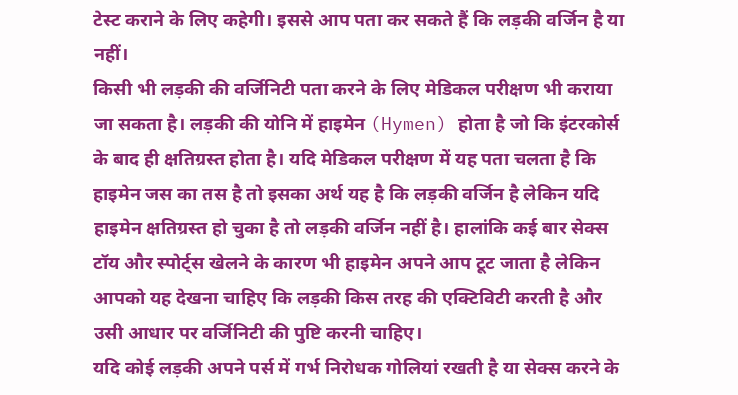टेस्ट कराने के लिए कहेगी। इससे आप पता कर सकते हैं कि लड़की वर्जिन है या नहीं।
किसी भी लड़की की वर्जिनिटी पता करने के लिए मेडिकल परीक्षण भी कराया जा सकता है। लड़की की योनि में हाइमेन (Hymen) होता है जो कि इंटरकोर्स के बाद ही क्षतिग्रस्त होता है। यदि मेडिकल परीक्षण में यह पता चलता है कि हाइमेन जस का तस है तो इसका अर्थ यह है कि लड़की वर्जिन है लेकिन यदि हाइमेन क्षतिग्रस्त हो चुका है तो लड़की वर्जिन नहीं है। हालांकि कई बार सेक्स टॉय और स्पोर्ट्स खेलने के कारण भी हाइमेन अपने आप टूट जाता है लेकिन आपको यह देखना चाहिए कि लड़की किस तरह की एक्टिविटी करती है और उसी आधार पर वर्जिनिटी की पुष्टि करनी चाहिए।
यदि कोई लड़की अपने पर्स में गर्भ निरोधक गोलियां रखती है या सेक्स करने के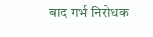बाद गर्भ निरोधक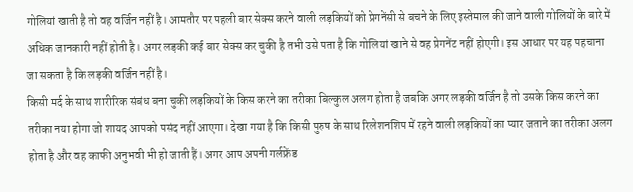गोलियां खाती है तो वह वर्जिन नहीं है। आमतौर पर पहली बार सेक्स करने वाली लड़कियों को प्रेगनेंसी से बचने के लिए इस्तेमाल की जाने वाली गोलियों के बारे में अधिक जानकारी नहीं होती है। अगर लड़की कई बार सेक्स कर चुकी है तभी उसे पता है कि गोलियां खाने से वह प्रेगनेंट नहीं होएगी। इस आधार पर यह पहचाना जा सकता है कि लड़की वर्जिन नहीं है।
किसी मर्द के साथ शारीरिक संबंध बना चुकी लड़कियों के किस करने का तरीका बिल्कुल अलग होता है जबकि अगर लड़की वर्जिन है तो उसके किस करने का तरीका नया होगा जो शायद आपको पसंद नहीं आएगा। देखा गया है कि किसी पुरुष के साथ रिलेशनशिप में रहने वाली लड़कियों का प्यार जताने का तरीका अलग होता है और वह काफी अनुभवी भी हो जाती हैं। अगर आप अपनी गर्लफ्रेंड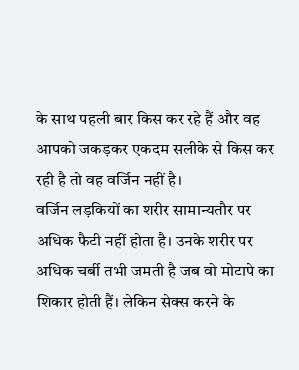के साथ पहली बार किस कर रहे हैं और वह आपको जकड़कर एकदम सलीके से किस कर रही है तो वह वर्जिन नहीं है।
वर्जिन लड़कियों का शरीर सामान्यतौर पर अधिक फैटी नहीं होता है। उनके शरीर पर अधिक चर्बी तभी जमती है जब वो मोटापे का शिकार होती हैं। लेकिन सेक्स करने के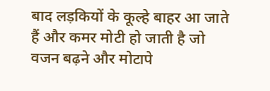बाद लड़कियों के कूल्हे बाहर आ जाते हैं और कमर मोटी हो जाती है जो वजन बढ़ने और मोटापे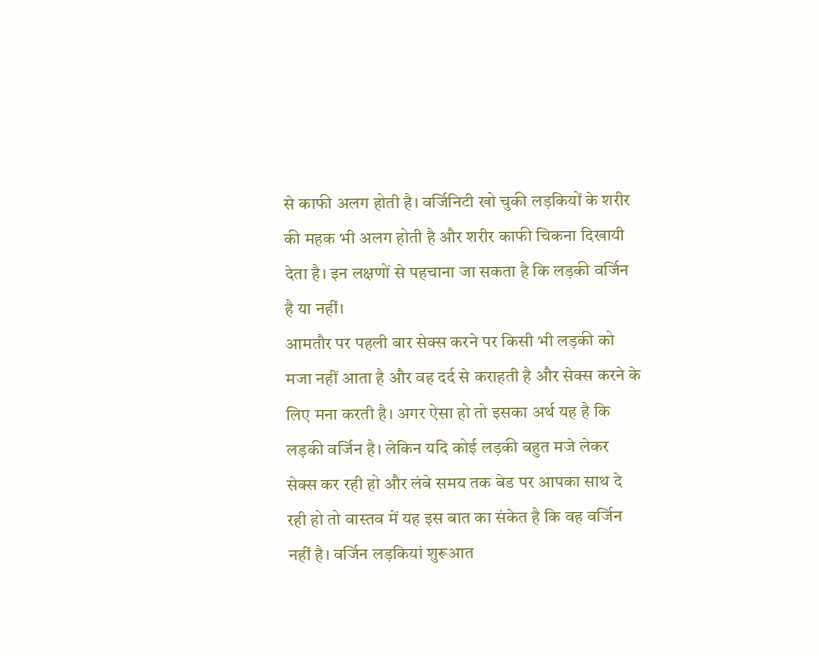से काफी अलग होती है। वर्जिनिटी खो चुकी लड़कियों के शरीर की महक भी अलग होती है और शरीर काफी चिकना दिखायी देता है। इन लक्षणों से पहचाना जा सकता है कि लड़की वर्जिन है या नहीं।
आमतौर पर पहली बार सेक्स करने पर किसी भी लड़की को मजा नहीं आता है और वह दर्द से कराहती है और सेक्स करने के लिए मना करती है। अगर ऐसा हो तो इसका अर्थ यह है कि लड़की वर्जिन है। लेकिन यदि कोई लड़की बहुत मजे लेकर सेक्स कर रही हो और लंबे समय तक बेड पर आपका साथ दे रही हो तो वास्तव में यह इस बात का संकेत है कि वह वर्जिन नहीं है। वर्जिन लड़कियां शुरूआत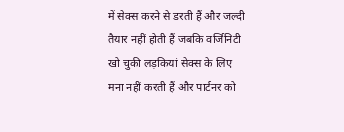में सेक्स करने से डरती हैं और जल्दी तैयार नहीं होती हैं जबकि वर्जिनिटी खो चुकी लड़कियां सेक्स के लिए मना नहीं करती हैं और पार्टनर को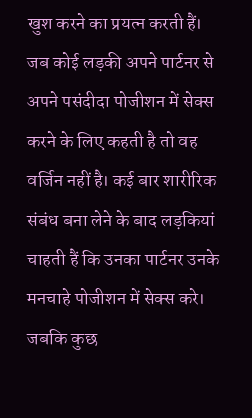खुश करने का प्रयत्न करती हैं।
जब कोई लड़की अपने पार्टनर से अपने पसंदीदा पोजीशन में सेक्स करने के लिए कहती है तो वह वर्जिन नहीं है। कई बार शारीरिक संबंध बना लेने के बाद लड़कियां चाहती हैं कि उनका पार्टनर उनके मनचाहे पोजीशन में सेक्स करे। जबकि कुछ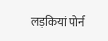लड़कियां पोर्न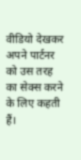वीडियो देखकर अपने पार्टनर को उस तरह का सेक्स करने के लिए कहती हैं।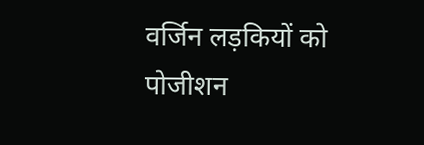वर्जिन लड़कियों को पोजीशन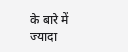के बारे में ज्यादा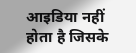आइडिया नहीं होता है जिसके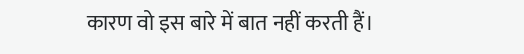कारण वो इस बारे में बात नहीं करती हैं।